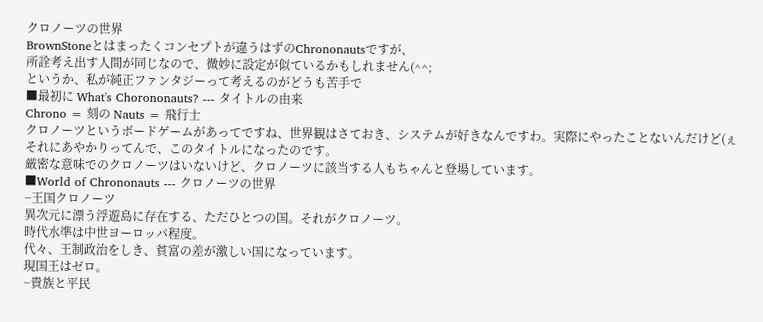クロノーツの世界
BrownStoneとはまったくコンセプトが違うはずのChrononautsですが、
所詮考え出す人間が同じなので、微妙に設定が似ているかもしれません(^^;
というか、私が純正ファンタジーって考えるのがどうも苦手で
■最初に What's Chorononauts? --- タイトルの由来
Chrono = 刻の Nauts = 飛行士
クロノーツというボードゲームがあってですね、世界観はさておき、システムが好きなんですわ。実際にやったことないんだけど(ぇ
それにあやかりってんで、このタイトルになったのです。
厳密な意味でのクロノーツはいないけど、クロノーツに該当する人もちゃんと登場しています。
■World of Chrononauts --- クロノーツの世界
−王国クロノーツ
異次元に漂う浮遊島に存在する、ただひとつの国。それがクロノーツ。
時代水準は中世ヨーロッパ程度。
代々、王制政治をしき、貧富の差が激しい国になっています。
現国王はゼロ。
−貴族と平民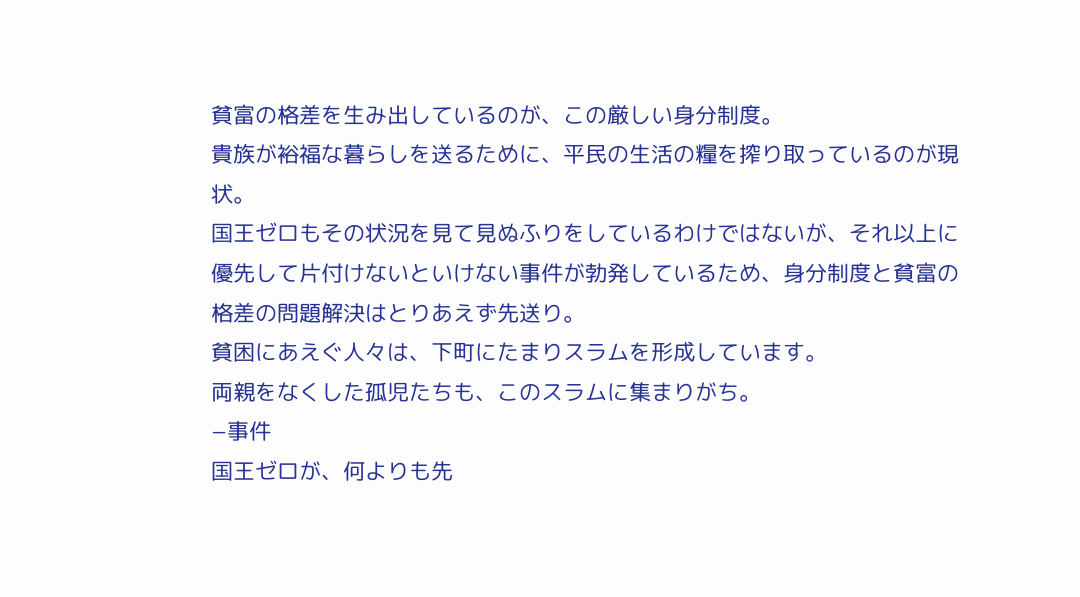貧富の格差を生み出しているのが、この厳しい身分制度。
貴族が裕福な暮らしを送るために、平民の生活の糧を搾り取っているのが現状。
国王ゼロもその状況を見て見ぬふりをしているわけではないが、それ以上に優先して片付けないといけない事件が勃発しているため、身分制度と貧富の格差の問題解決はとりあえず先送り。
貧困にあえぐ人々は、下町にたまりスラムを形成しています。
両親をなくした孤児たちも、このスラムに集まりがち。
−事件
国王ゼロが、何よりも先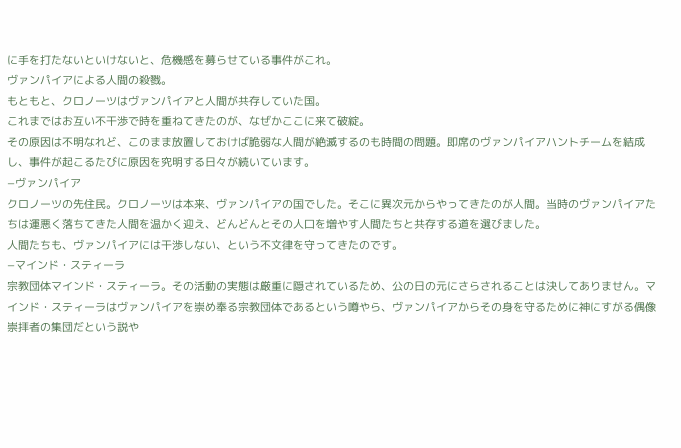に手を打たないといけないと、危機感を募らせている事件がこれ。
ヴァンパイアによる人間の殺戮。
もともと、クロノーツはヴァンパイアと人間が共存していた国。
これまではお互い不干渉で時を重ねてきたのが、なぜかここに来て破綻。
その原因は不明なれど、このまま放置しておけば脆弱な人間が絶滅するのも時間の問題。即席のヴァンパイアハントチームを結成し、事件が起こるたびに原因を究明する日々が続いています。
−ヴァンパイア
クロノーツの先住民。クロノーツは本来、ヴァンパイアの国でした。そこに異次元からやってきたのが人間。当時のヴァンパイアたちは運悪く落ちてきた人間を温かく迎え、どんどんとその人口を増やす人間たちと共存する道を選びました。
人間たちも、ヴァンパイアには干渉しない、という不文律を守ってきたのです。
−マインド・スティーラ
宗教団体マインド・スティーラ。その活動の実態は厳重に隠されているため、公の日の元にさらされることは決してありません。マインド・スティーラはヴァンパイアを崇め奉る宗教団体であるという噂やら、ヴァンパイアからその身を守るために神にすがる偶像崇拝者の集団だという説や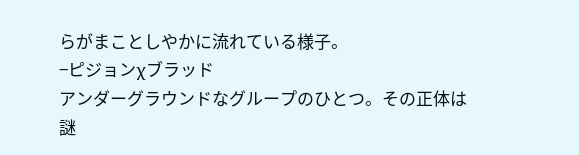らがまことしやかに流れている様子。
−ピジョンχブラッド
アンダーグラウンドなグループのひとつ。その正体は謎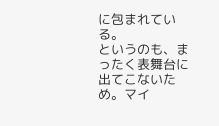に包まれている。
というのも、まったく表舞台に出てこないため。マイ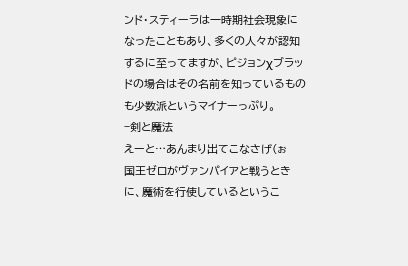ンド・スティーラは一時期社会現象になったこともあり、多くの人々が認知するに至ってますが、ピジョンχブラッドの場合はその名前を知っているものも少数派というマイナーっぷり。
−剣と魔法
えーと…あんまり出てこなさげ(ぉ
国王ゼロがヴァンパイアと戦うときに、魔術を行使しているというこ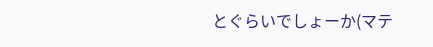とぐらいでしょーか(マテ